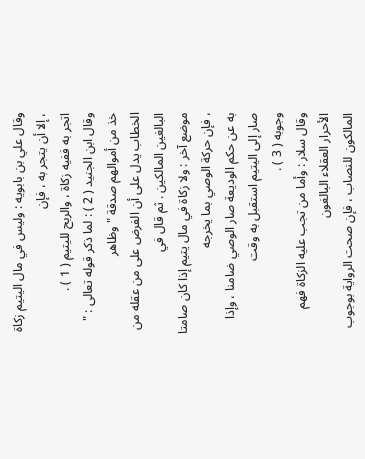وقال علي بن بابويه : وليس في مال اليتيم زكاة ، إلا أن يتجر به ، فإن
اتجر به ففيه زكاة ، والربح لليتيم ( 1 ) .
وقال ابن الجنيد ( 2 ) : لما ذكر قوله تعالى : " خذ من أموالهم صدقة " وظاهر
الخطاب يدل على أن الفرض على من عقله من البالغين المالكين . ثم قال في
موضع آخر : ولا زكاة في مال يتيم إذا كان صامتا ، فإن حركة الوصي بما يخرجه
به عن حكم الوديعة صار الوصي ضامنا ، وإذا صار إلى اليتيم استقبل به وقت
وجوبه ( 3 ) .
وقال سلار : وأما من تجب عليه الزكاة فهم الأحرار العقلاء البالغون
المالكون للنصاب ، فإن صحت الرواية بوجوب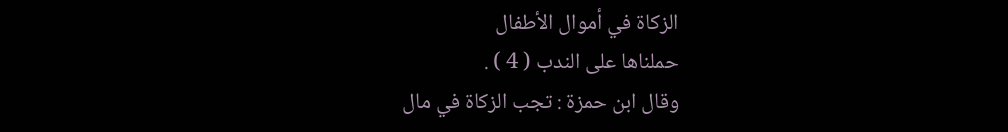الزكاة في أموال الأطفال
حملناها على الندب ( 4 ) .
وقال ابن حمزة : تجب الزكاة في مال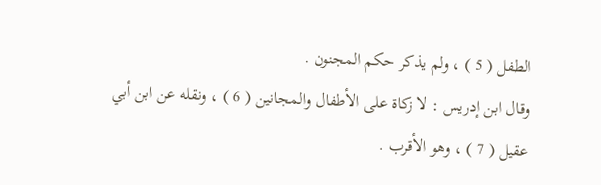الطفل ( 5 ) ، ولم يذكر حكم المجنون .
وقال ابن إدريس : لا زكاة على الأطفال والمجانين ( 6 ) ، ونقله عن ابن أبي
عقيل ( 7 ) ، وهو الأقرب .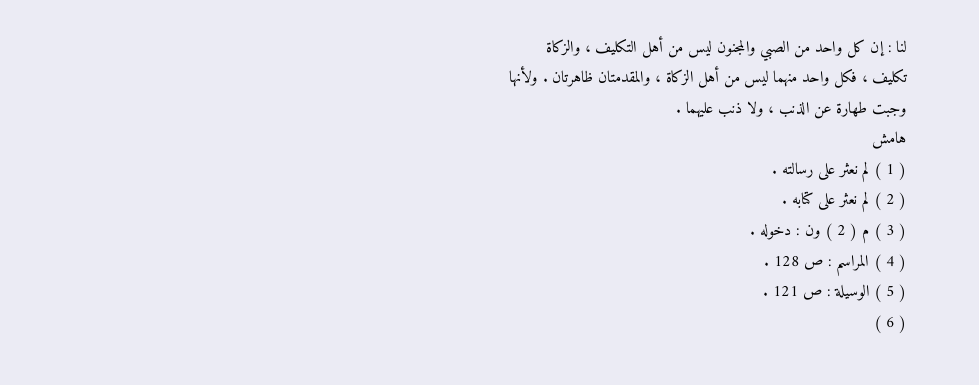لنا : إن كل واحد من الصبي والمجنون ليس من أهل التكليف ، والزكاة
تكليف ، فكل واحد منهما ليس من أهل الزكاة ، والمقدمتان ظاهرتان . ولأنها
وجبت طهارة عن الذنب ، ولا ذنب عليهما .
هامش
( 1 ) لم نعثر على رسالته .
( 2 ) لم نعثر على كتابه .
( 3 ) م ( 2 ) ون : دخوله .
( 4 ) المراسم : ص 128 .
( 5 ) الوسيلة : ص 121 .
( 6 )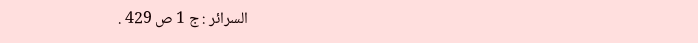السرائر : ج 1 ص 429 .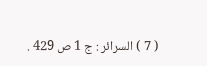( 7 ) السرائر : ج 1 ص 429 .